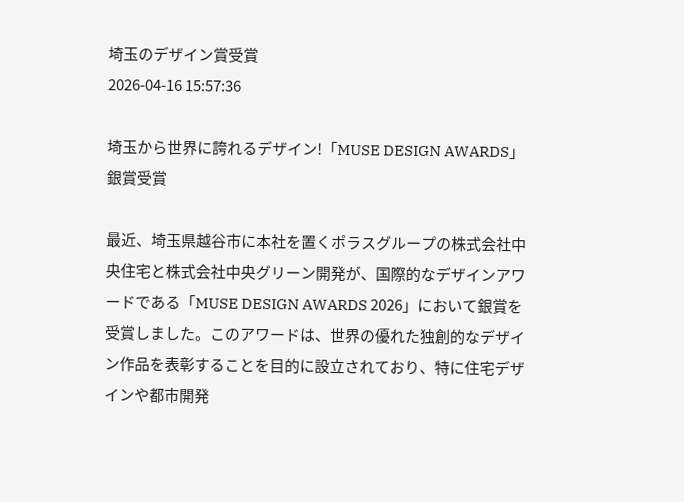埼玉のデザイン賞受賞
2026-04-16 15:57:36

埼玉から世界に誇れるデザイン!「MUSE DESIGN AWARDS」銀賞受賞

最近、埼玉県越谷市に本社を置くポラスグループの株式会社中央住宅と株式会社中央グリーン開発が、国際的なデザインアワードである「MUSE DESIGN AWARDS 2026」において銀賞を受賞しました。このアワードは、世界の優れた独創的なデザイン作品を表彰することを目的に設立されており、特に住宅デザインや都市開発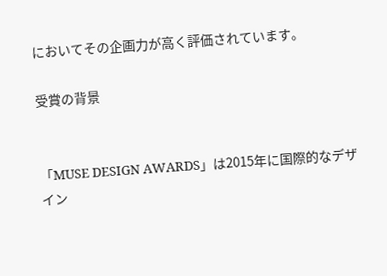においてその企画力が高く評価されています。

受賞の背景


「MUSE DESIGN AWARDS」は2015年に国際的なデザイン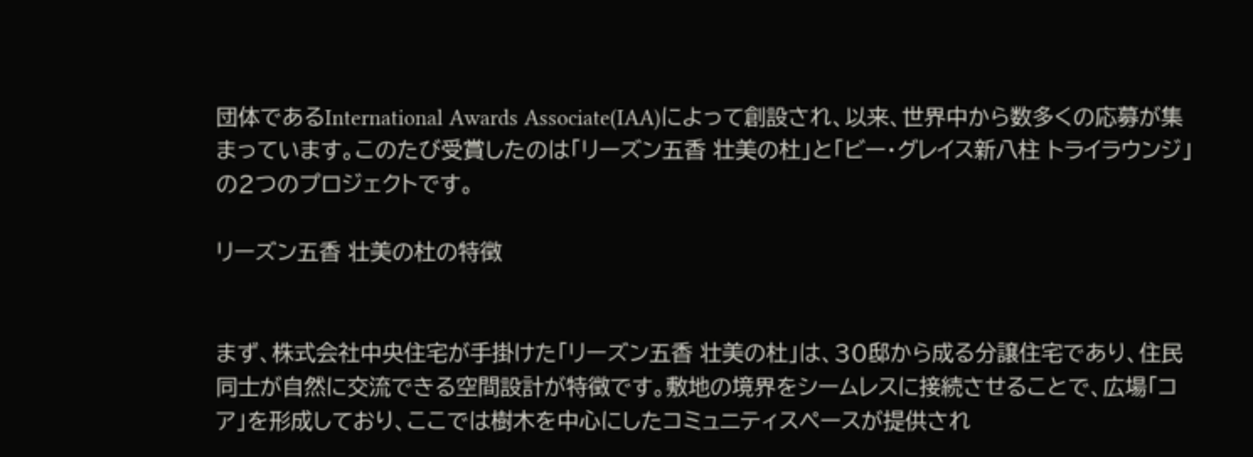団体であるInternational Awards Associate(IAA)によって創設され、以来、世界中から数多くの応募が集まっています。このたび受賞したのは「リーズン五香 壮美の杜」と「ビー・グレイス新八柱 トライラウンジ」の2つのプロジェクトです。

リーズン五香 壮美の杜の特徴


まず、株式会社中央住宅が手掛けた「リーズン五香 壮美の杜」は、30邸から成る分譲住宅であり、住民同士が自然に交流できる空間設計が特徴です。敷地の境界をシームレスに接続させることで、広場「コア」を形成しており、ここでは樹木を中心にしたコミュニティスペースが提供され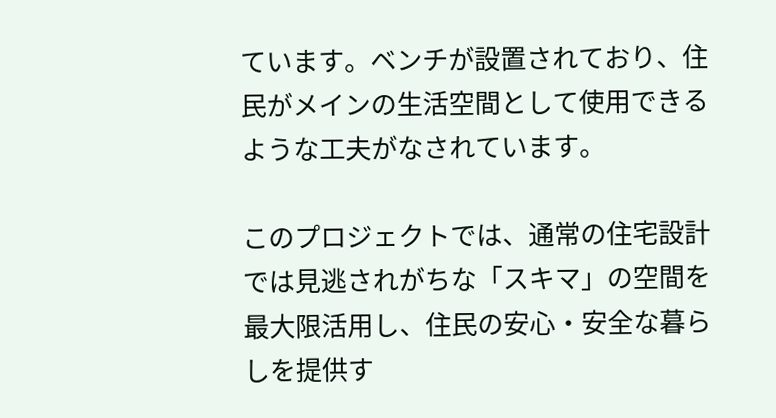ています。ベンチが設置されており、住民がメインの生活空間として使用できるような工夫がなされています。

このプロジェクトでは、通常の住宅設計では見逃されがちな「スキマ」の空間を最大限活用し、住民の安心・安全な暮らしを提供す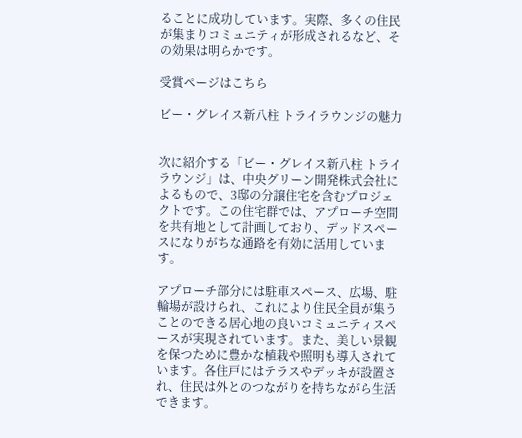ることに成功しています。実際、多くの住民が集まりコミュニティが形成されるなど、その効果は明らかです。

受賞ページはこちら

ビー・グレイス新八柱 トライラウンジの魅力


次に紹介する「ビー・グレイス新八柱 トライラウンジ」は、中央グリーン開発株式会社によるもので、3邸の分譲住宅を含むプロジェクトです。この住宅群では、アプローチ空間を共有地として計画しており、デッドスペースになりがちな通路を有効に活用しています。

アプローチ部分には駐車スペース、広場、駐輪場が設けられ、これにより住民全員が集うことのできる居心地の良いコミュニティスペースが実現されています。また、美しい景観を保つために豊かな植栽や照明も導入されています。各住戸にはテラスやデッキが設置され、住民は外とのつながりを持ちながら生活できます。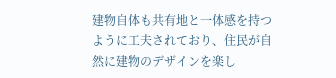建物自体も共有地と一体感を持つように工夫されており、住民が自然に建物のデザインを楽し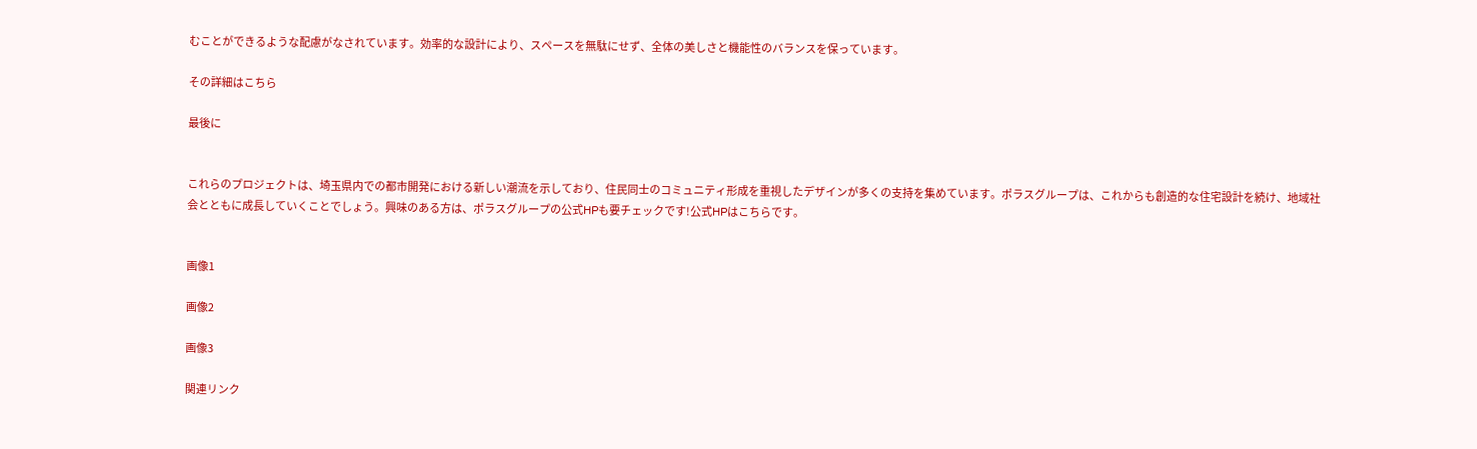むことができるような配慮がなされています。効率的な設計により、スペースを無駄にせず、全体の美しさと機能性のバランスを保っています。

その詳細はこちら

最後に


これらのプロジェクトは、埼玉県内での都市開発における新しい潮流を示しており、住民同士のコミュニティ形成を重視したデザインが多くの支持を集めています。ポラスグループは、これからも創造的な住宅設計を続け、地域社会とともに成長していくことでしょう。興味のある方は、ポラスグループの公式HPも要チェックです!公式HPはこちらです。


画像1

画像2

画像3

関連リンク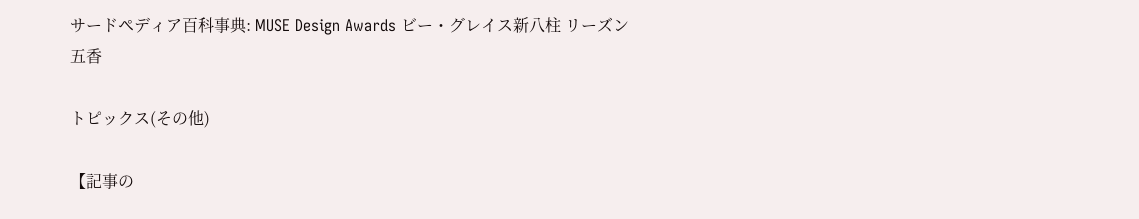サードペディア百科事典: MUSE Design Awards ビー・グレイス新八柱 リーズン五香

トピックス(その他)

【記事の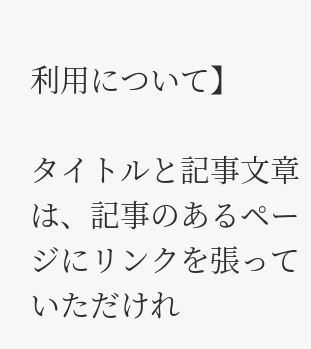利用について】

タイトルと記事文章は、記事のあるページにリンクを張っていただけれ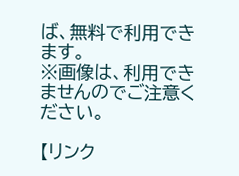ば、無料で利用できます。
※画像は、利用できませんのでご注意ください。

【リンク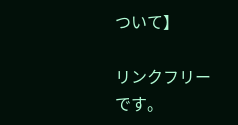ついて】

リンクフリーです。